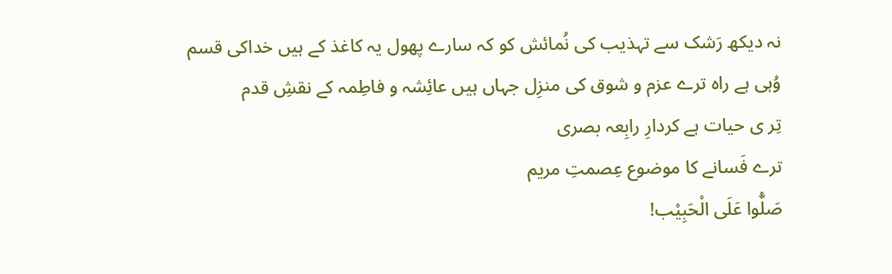نہ دیکھ رَشک سے تہذیب کی نُمائش کو کہ سارے پھول یہ کاغذ کے ہیں خداکی قسم
وُہی ہے راہ ترے عزم و شوق کی منزِل جہاں ہیں عائِشہ و فاطِمہ کے نقشِ قدم
تِر ی حیات ہے کردارِ رابِعہ بصری
ترے فَسانے کا موضوع عِصمتِ مریم
صَلُّوا عَلَی الْحَبِیْب!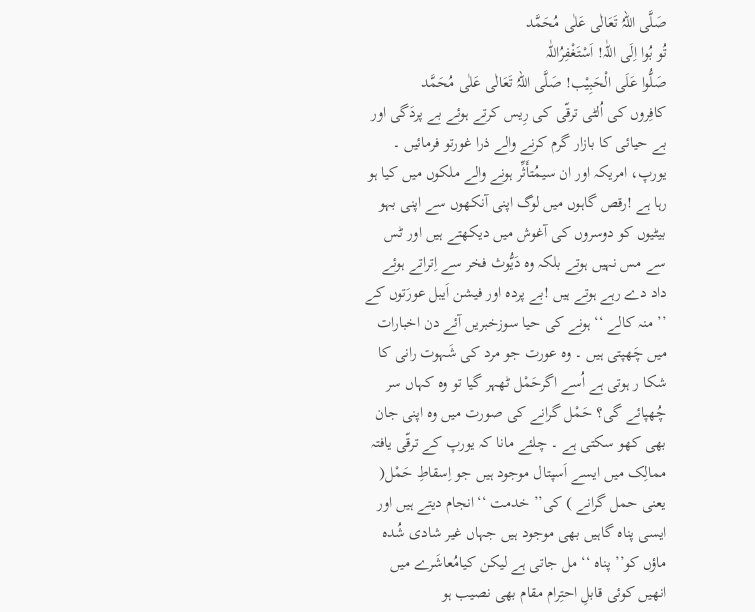صَلَّی اللہُ تَعَالٰی عَلٰی مُحَمَّد
تُو بُوا اِلَی اللّٰہ! اَسْتَغْفِرُاللّٰہ
صَلُّوا عَلَی الْحَبِیْب! صَلَّی اللہُ تَعَالٰی عَلٰی مُحَمَّد
کافِروں کی اُلٹی ترقّی کی رِیس کرتے ہوئے بے پردَگی اور بے حیائی کا بازار گرم کرنے والے ذرا غورتو فرمائیں ۔ یورپ، امریکہ اور ان سیمُتأَثِّر ہونے والے ملکوں میں کیا ہو رہا ہے !رقص گاہوں میں لوگ اپنی آنکھوں سے اپنی بہو بیٹیوں کو دوسروں کی آغوش میں دیکھتے ہیں اور ٹس سے مس نہیں ہوتے بلکہ وہ دَیُّوث فخر سے اِتراتے ہوئے داد دے رہے ہوتے ہیں !بے پردہ اور فیشن اَیبل عورَتوں کے ’’منہ کالے ‘‘ ہونے کی حیا سوزخبریں آئے دن اخبارات میں چَھپتی ہیں ۔ وہ عورت جو مرد کی شَہوت رانی کا شکا ر ہوتی ہے اُسے اگرحَمْل ٹھہر گیا تو وہ کہاں سر چُھپائے گی؟ حَمْل گرانے کی صورت میں وہ اپنی جان بھی کھو سکتی ہے ۔ چلئے مانا کہ یورپ کے ترقّی یافتہ ممالِک میں ایسے اَسپتال موجود ہیں جو اِسقاطِ حَمْل( یعنی حمل گرانے ) کی’’ خدمت ‘‘انجام دیتے ہیں اور ایسی پناہ گاہیں بھی موجود ہیں جہاں غیر شادی شُدہ ماؤں کو’’ پناہ ‘‘ مل جاتی ہے لیکن کیامُعاشَرے میں انھیں کوئی قابلِ احتِرام مقام بھی نصیب ہو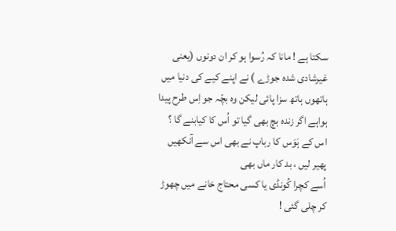سکتا ہے ! مانا کہ رُسوا ہو کر ان دونوں (یعنی غیرشادی شدہ جوڑے ) نے اپنے کیے کی دنیا میں ہاتھوں ہاتھ سزا پائی لیکن وہ بچّہ جو اِس طرح پیدا ہواہے اگر زندہ بچ بھی گیا تو اُس کا کیابنے گا ؟ اس کے ہَوَس کا رباپ نے بھی اس سے آنکھیں پھیر لیں ، بد کار ماں بھی
اُسے کچرا کُونڈی یا کسی محتاج خانے میں چھوڑ کر چلی گئی !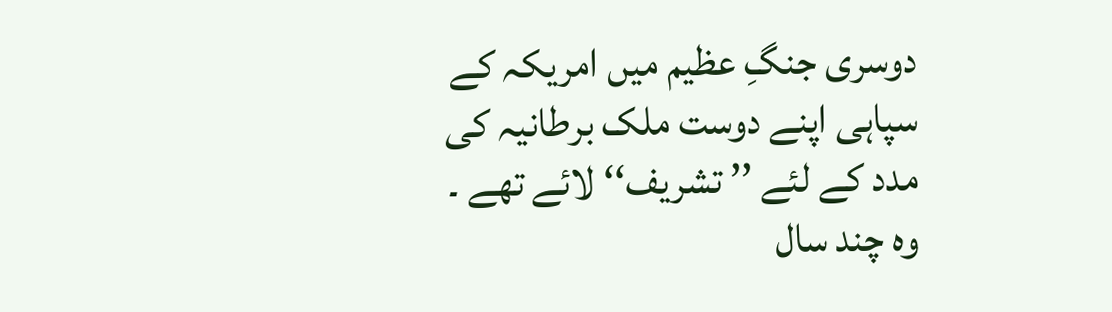دوسری جنگِ عظیم میں امریکہ کے سپاہی اپنے دوست ملک برطانیہ کی مدد کے لئے ’’ تشریف‘‘ لائے تھے ۔ وہ چند سال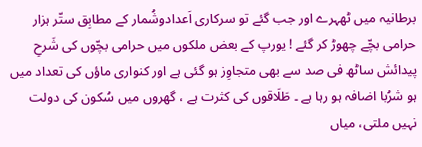برطانیہ میں ٹھہرے اور جب گئے تو سرکاری اَعدادوشُمار کے مطابِق ستّر ہزار حرامی بچّے چھوڑ کر گئے ! یورپ کے بعض ملکوں میں حرامی بچّوں کی شَرحِ پیدائش ساٹھ فی صد سے بھی متجاوِز ہو گئی ہے اور کنواری ماؤں کی تعداد میں ہو شرُبا اضافہ ہو رہا ہے ۔ طَلَاقوں کی کثرت ہے ، گھروں میں سُکون کی دولت نہیں ملتی، میاں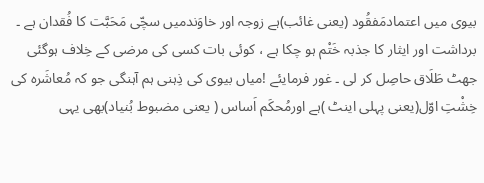بیوی میں اعتمادمَفقُود (یعنی غائب)ہے زوجہ اور خاوَندمیں سچّی مَحَبَّت کا فُقدان ہے ۔ برداشت اور ایثار کا جذبہ خَتْم ہو چکا ہے ، کوئی بات کسی کی مرضی کے خِلاف ہوگئی جھٹ طَلَاق حاصِل کر لی ۔ غور فرمایئے !میاں بیوی کی ذِہنی ہم آہنگی جو کہ مُعاشَرہ کی خِشْتِ اوّل(یعنی پہلی اینٹ )ہے اورمُحکَم اَساس ( یعنی مضبوط بُنیاد)بھی یہی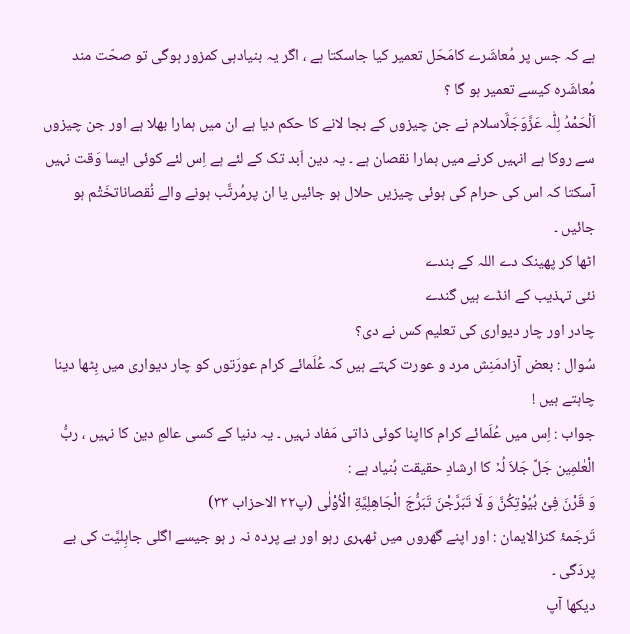ہے کہ جس پر مُعاشَرے کامَحَل تعمیر کیا جاسکتا ہے ، اگر یہ بنیادہی کمزور ہوگی تو صحّت مند مُعاشَرہ کیسے تعمیر ہو گا ؟
اَلْحَمْدُ لِلّٰہ عَزَّوَجَلَّاسلام نے جن چیزوں کے بجا لانے کا حکم دیا ہے ان میں ہمارا بھلا ہے اور جن چیزوں سے روکا ہے انہیں کرنے میں ہمارا نقصان ہے ۔ یہ دین اَبد تک کے لئے ہے اِس لئے کوئی ایسا وَقت نہیں آسکتا کہ اس کی حرام کی ہوئی چیزیں حلال ہو جائیں یا ان پرمُرتَّب ہونے والے نُقصاناتخَتْم ہو جائیں ۔
اٹھا کر پھینک دے اللہ کے بندے
نئی تہذیب کے انڈے ہیں گندے
چادر اور چار دیواری کی تعلیم کس نے دی؟
سُوال : بعض آزادمَنِش مرد و عورت کہتے ہیں کہ عُلَمائے کرام عورَتوں کو چار دیواری میں بِٹھا دینا چاہتے ہیں !
جواب : اِس میں عُلَمائے کرام کااپنا کوئی ذاتی مَفاد نہیں ۔ یہ دنیا کے کسی عالمِ دین کا نہیں ، ربُّ الْعٰلمِین جَلَّ جَلاَ لُہٗ کا ارشادِ حقیقت بُنیاد ہے :
وَ قَرْنَ فِیْ بُیُوْتِكُنَّ وَ لَا تَبَرَّجْنَ تَبَرُّجَ الْجَاهِلِیَّةِ الْاُوْلٰى (پ۲۲ الاحزاب ۳۳)
تَرجَمۂ کنزالایمان : اور اپنے گھروں میں ٹھہری رہو اور بے پردہ نہ ر ہو جیسے اگلی جاہِلیَّت کی بے پردَگی ۔
دیکھا آپ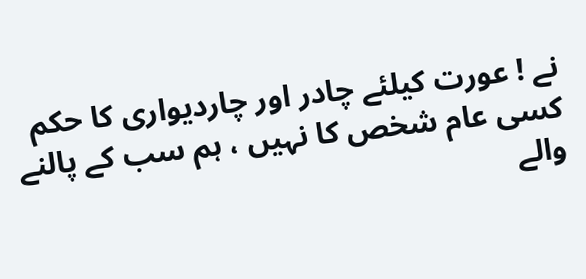نے ! عورت کیلئے چادر اور چاردیواری کا حکم کسی عام شخص کا نہیں ، ہم سب کے پالنے والے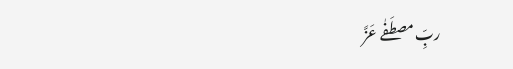ربِّ مصطَفٰے عَزَّ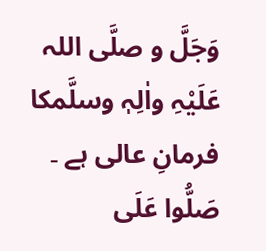وَجَلَّ و صلَّی اللہ عَلَیْہِ واٰلِہٖ وسلَّمکا فرمانِ عالی ہے ۔
صَلُّوا عَلَی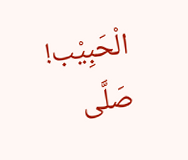الْحَبِیْب! صَلَّی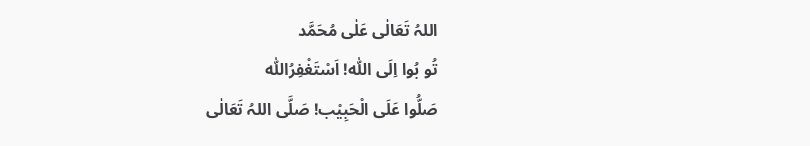اللہُ تَعَالٰی عَلٰی مُحَمَّد
تُو بُوا اِلَی اللّٰہ! اَسْتَغْفِرُاللّٰہ
صَلُّوا عَلَی الْحَبِیْب! صَلَّی اللہُ تَعَالٰی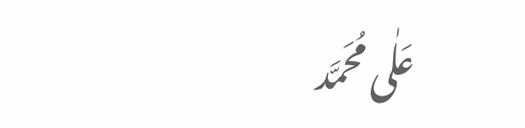عَلٰی مُحَمَّد